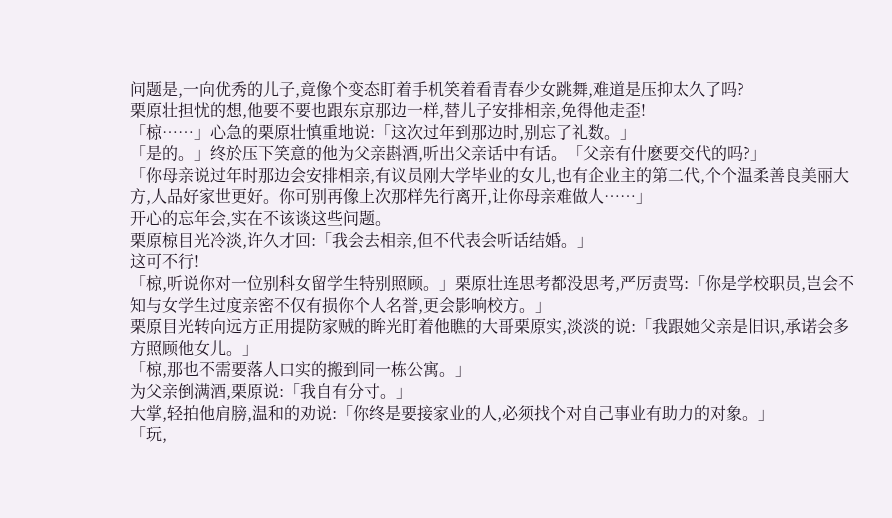问题是,一向优秀的儿子,竟像个变态盯着手机笑着看青春少女跳舞,难道是压抑太久了吗?
栗原壮担忧的想,他要不要也跟东京那边一样,替儿子安排相亲,免得他走歪!
「椋……」心急的栗原壮慎重地说:「这次过年到那边时,别忘了礼数。」
「是的。」终於压下笑意的他为父亲斟酒,听出父亲话中有话。「父亲有什麽要交代的吗?」
「你母亲说过年时那边会安排相亲,有议员刚大学毕业的女儿,也有企业主的第二代,个个温柔善良美丽大方,人品好家世更好。你可别再像上次那样先行离开,让你母亲难做人……」
开心的忘年会,实在不该谈这些问题。
栗原椋目光冷淡,许久才回:「我会去相亲,但不代表会听话结婚。」
这可不行!
「椋,听说你对一位别科女留学生特别照顾。」栗原壮连思考都没思考,严厉责骂:「你是学校职员,岂会不知与女学生过度亲密不仅有损你个人名誉,更会影响校方。」
栗原目光转向远方正用提防家贼的眸光盯着他瞧的大哥栗原实,淡淡的说:「我跟她父亲是旧识,承诺会多方照顾他女儿。」
「椋,那也不需要落人口实的搬到同一栋公寓。」
为父亲倒满酒,栗原说:「我自有分寸。」
大掌,轻拍他肩膀,温和的劝说:「你终是要接家业的人,必须找个对自己事业有助力的对象。」
「玩,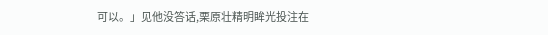可以。」见他没答话,栗原壮精明眸光投注在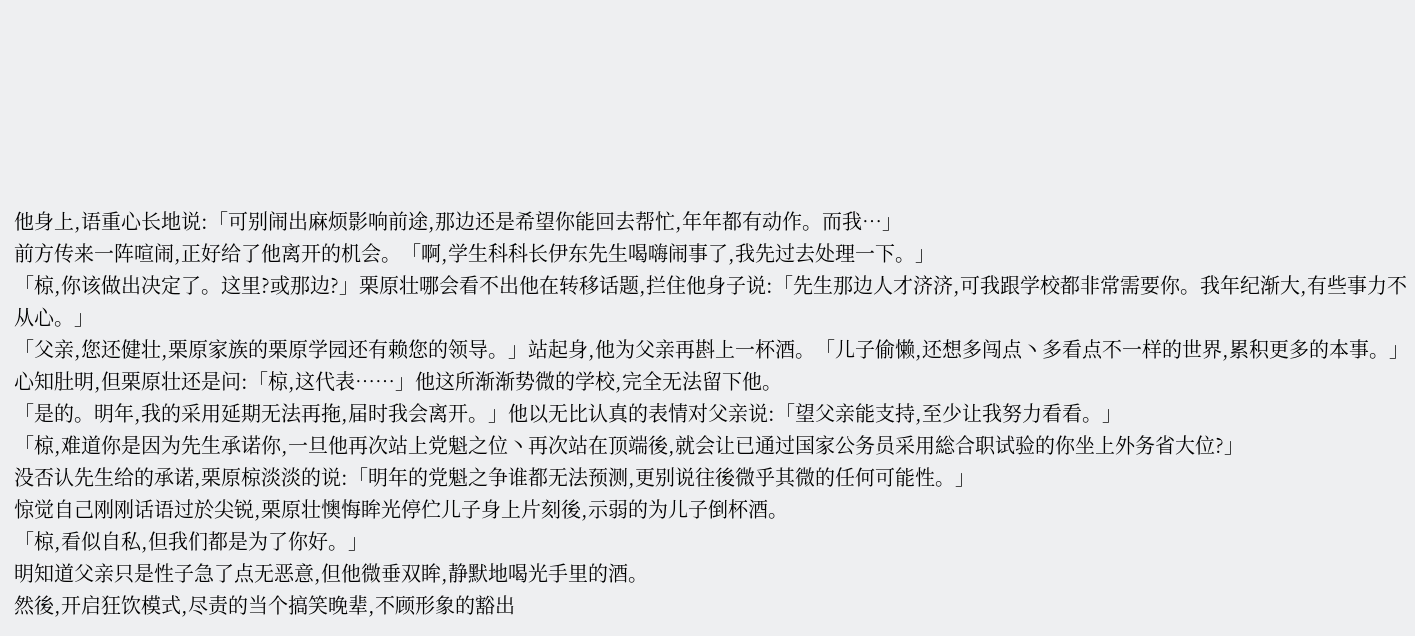他身上,语重心长地说:「可别闹出麻烦影响前途,那边还是希望你能回去帮忙,年年都有动作。而我…」
前方传来一阵喧闹,正好给了他离开的机会。「啊,学生科科长伊东先生喝嗨闹事了,我先过去处理一下。」
「椋,你该做出决定了。这里?或那边?」栗原壮哪会看不出他在转移话题,拦住他身子说:「先生那边人才济济,可我跟学校都非常需要你。我年纪渐大,有些事力不从心。」
「父亲,您还健壮,栗原家族的栗原学园还有赖您的领导。」站起身,他为父亲再斟上一杯酒。「儿子偷懒,还想多闯点丶多看点不一样的世界,累积更多的本事。」
心知肚明,但栗原壮还是问:「椋,这代表……」他这所渐渐势微的学校,完全无法留下他。
「是的。明年,我的采用延期无法再拖,届时我会离开。」他以无比认真的表情对父亲说:「望父亲能支持,至少让我努力看看。」
「椋,难道你是因为先生承诺你,一旦他再次站上党魁之位丶再次站在顶端後,就会让已通过国家公务员采用総合职试验的你坐上外务省大位?」
没否认先生给的承诺,栗原椋淡淡的说:「明年的党魁之争谁都无法预测,更别说往後微乎其微的任何可能性。」
惊觉自己刚刚话语过於尖锐,栗原壮懊悔眸光停伫儿子身上片刻後,示弱的为儿子倒杯酒。
「椋,看似自私,但我们都是为了你好。」
明知道父亲只是性子急了点无恶意,但他微垂双眸,静默地喝光手里的酒。
然後,开启狂饮模式,尽责的当个搞笑晚辈,不顾形象的豁出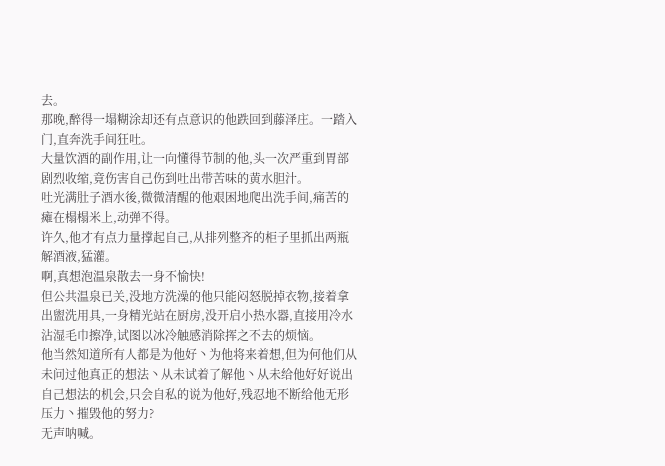去。
那晚,醉得一塌糊涂却还有点意识的他跌回到藤泽庄。一踏入门,直奔洗手间狂吐。
大量饮酒的副作用,让一向懂得节制的他,头一次严重到胃部剧烈收缩,竟伤害自己伤到吐出带苦味的黄水胆汁。
吐光满肚子酒水後,微微清醒的他艰困地爬出洗手间,痛苦的瘫在榻榻米上,动弹不得。
许久,他才有点力量撑起自己,从排列整齐的柜子里抓出两瓶解酒液,猛灌。
啊,真想泡温泉散去一身不愉快!
但公共温泉已关,没地方洗澡的他只能闷怒脱掉衣物,接着拿出盥洗用具,一身精光站在厨房,没开启小热水器,直接用冷水沾湿毛巾擦净,试图以冰冷触感消除挥之不去的烦恼。
他当然知道所有人都是为他好丶为他将来着想,但为何他们从未问过他真正的想法丶从未试着了解他丶从未给他好好说出自己想法的机会,只会自私的说为他好,残忍地不断给他无形压力丶摧毁他的努力?
无声呐喊。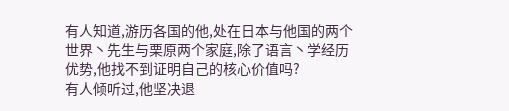有人知道,游历各国的他,处在日本与他国的两个世界丶先生与栗原两个家庭,除了语言丶学经历优势,他找不到证明自己的核心价值吗?
有人倾听过,他坚决退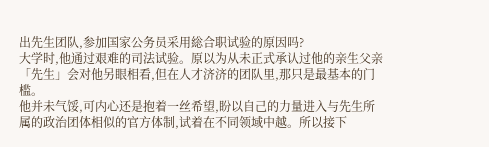出先生团队,参加国家公务员采用総合职试验的原因吗?
大学时,他通过艰难的司法试验。原以为从未正式承认过他的亲生父亲「先生」会对他另眼相看,但在人才济济的团队里,那只是最基本的门槛。
他并未气馁,可内心还是抱着一丝希望,盼以自己的力量进入与先生所属的政治团体相似的官方体制,试着在不同领域中越。所以接下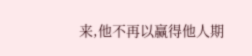来,他不再以赢得他人期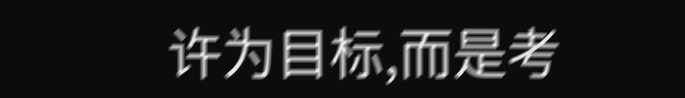许为目标,而是考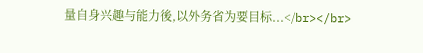量自身兴趣与能力後,以外务省为要目标...</br></br>